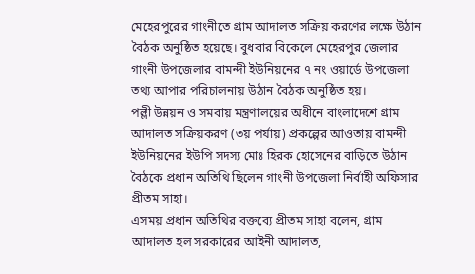মেহেরপুরের গাংনীতে গ্রাম আদালত সক্রিয় করণের লক্ষে উঠান বৈঠক অনুষ্ঠিত হয়েছে। বুধবার বিকেলে মেহেরপুর জেলার গাংনী উপজেলার বামন্দী ইউনিয়নের ৭ নং ওয়ার্ডে উপজেলা তথ্য আপার পরিচালনায় উঠান বৈঠক অনুষ্ঠিত হয়।
পল্লী উন্নয়ন ও সমবায় মন্ত্রণালয়ের অধীনে বাংলাদেশে গ্রাম আদালত সক্রিয়করণ (৩য় পর্যায়) প্রকল্পের আওতায় বামন্দী ইউনিয়নের ইউপি সদস্য মোঃ হিরক হোসেনের বাড়িতে উঠান বৈঠকে প্রধান অতিথি ছিলেন গাংনী উপজেলা নির্বাহী অফিসার প্রীতম সাহা।
এসময় প্রধান অতিথির বক্তব্যে প্রীতম সাহা বলেন, গ্রাম আদালত হল সরকারের আইনী আদালত,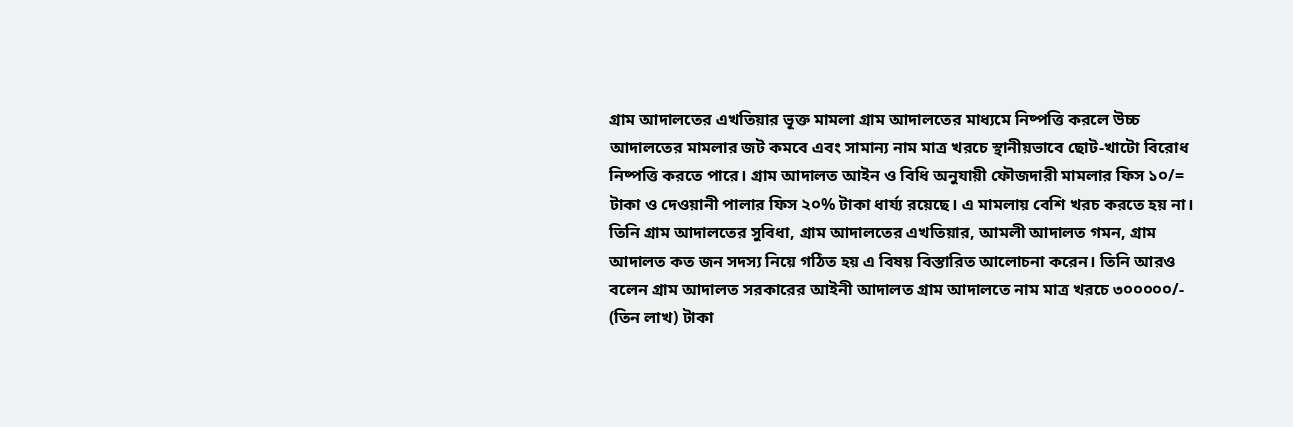গ্রাম আদালতের এখতিয়ার ভূক্ত মামলা গ্রাম আদালতের মাধ্যমে নিষ্পত্তি করলে উচ্চ আদালতের মামলার জট কমবে এবং সামান্য নাম মাত্র খরচে স্থানীয়ভাবে ছোট-খাটো বিরোধ নিষ্পত্তি করতে পারে। গ্রাম আদালত আইন ও বিধি অনুযায়ী ফৌজদারী মামলার ফিস ১০/= টাকা ও দেওয়ানী পালার ফিস ২০% টাকা ধার্য্য রয়েছে। এ মামলায় বেশি খরচ করতে হয় না।
তিনি গ্রাম আদালতের সুবিধা, গ্রাম আদালতের এখতিয়ার, আমলী আদালত গমন, গ্রাম আদালত কত জন সদস্য নিয়ে গঠিত হয় এ বিষয় বিস্তারিত আলোচনা করেন। তিনি আরও বলেন গ্রাম আদালত সরকারের আইনী আদালত গ্রাম আদালতে নাম মাত্র খরচে ৩০০০০০/- (তিন লাখ) টাকা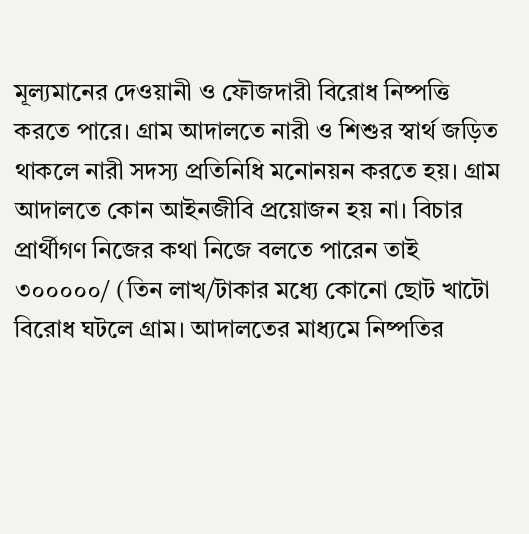মূল্যমানের দেওয়ানী ও ফৌজদারী বিরোধ নিষ্পত্তি করতে পারে। গ্রাম আদালতে নারী ও শিশুর স্বার্থ জড়িত থাকলে নারী সদস্য প্রতিনিধি মনোনয়ন করতে হয়। গ্রাম আদালতে কোন আইনজীবি প্রয়োজন হয় না। বিচার প্রার্থীগণ নিজের কথা নিজে বলতে পারেন তাই ৩০০০০০/ (তিন লাখ/টাকার মধ্যে কোনো ছোট খাটো বিরোধ ঘটলে গ্রাম। আদালতের মাধ্যমে নিষ্পতির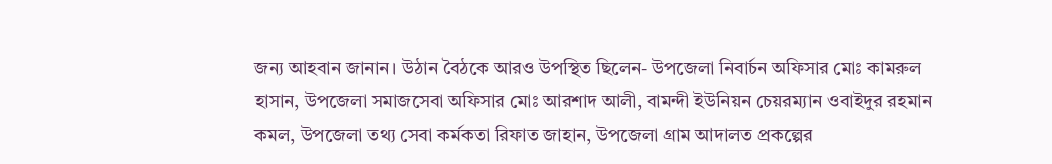জন্য আহবান জানান। উঠান বৈঠকে আরও উপস্থিত ছিলেন- উপজেলা নিবার্চন অফিসার মোঃ কামরুল হাসান, উপজেলা সমাজসেবা অফিসার মোঃ আরশাদ আলী, বামন্দী ইউনিয়ন চেয়রম্যান ওবাইদুর রহমান কমল, উপজেলা তথ্য সেবা কর্মকতা রিফাত জাহান, উপজেলা গ্রাম আদালত প্রকল্পের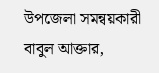উপজেলা সমন্বয়কারী বাবুল আক্তার,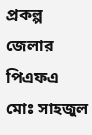প্রকল্প জেলার পিএফএ মোঃ সাহজুল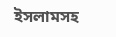ইসলামসহ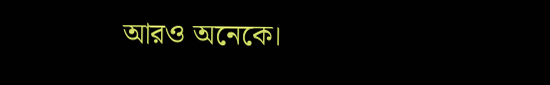আরও অনেকে।